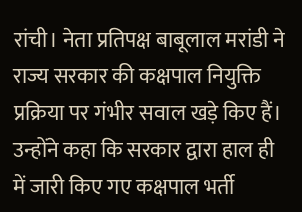रांची। नेता प्रतिपक्ष बाबूलाल मरांडी ने राज्य सरकार की कक्षपाल नियुक्ति प्रक्रिया पर गंभीर सवाल खड़े किए हैं। उन्होंने कहा कि सरकार द्वारा हाल ही में जारी किए गए कक्षपाल भर्ती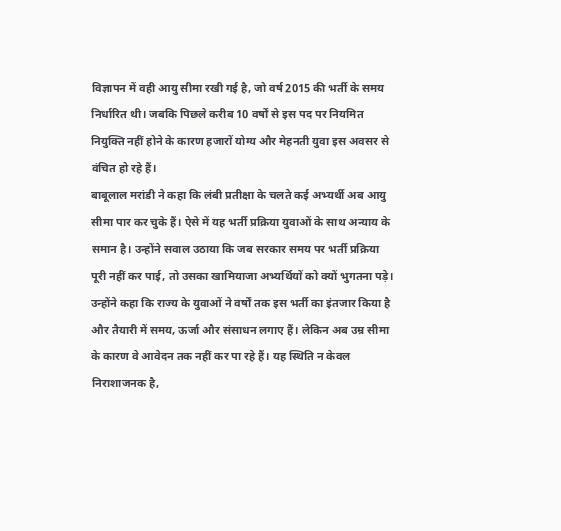विज्ञापन में वही आयु सीमा रखी गई है, जो वर्ष 2015 की भर्ती के समय निर्धारित थी। जबकि पिछले करीब 10 वर्षों से इस पद पर नियमित नियुक्ति नहीं होने के कारण हजारों योग्य और मेहनती युवा इस अवसर से वंचित हो रहे हैं।
बाबूलाल मरांडी ने कहा कि लंबी प्रतीक्षा के चलते कई अभ्यर्थी अब आयु सीमा पार कर चुके हैं। ऐसे में यह भर्ती प्रक्रिया युवाओं के साथ अन्याय के समान है। उन्होंने सवाल उठाया कि जब सरकार समय पर भर्ती प्रक्रिया पूरी नहीं कर पाई, तो उसका खामियाजा अभ्यर्थियों को क्यों भुगतना पड़े।
उन्होंने कहा कि राज्य के युवाओं ने वर्षों तक इस भर्ती का इंतजार किया है और तैयारी में समय, ऊर्जा और संसाधन लगाए हैं। लेकिन अब उम्र सीमा के कारण वे आवेदन तक नहीं कर पा रहे हैं। यह स्थिति न केवल निराशाजनक है,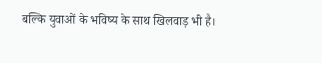बल्कि युवाओं के भविष्य के साथ खिलवाड़ भी है।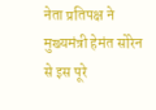नेता प्रतिपक्ष ने मुख्यमंत्री हेमंत सोरेन से इस पूरे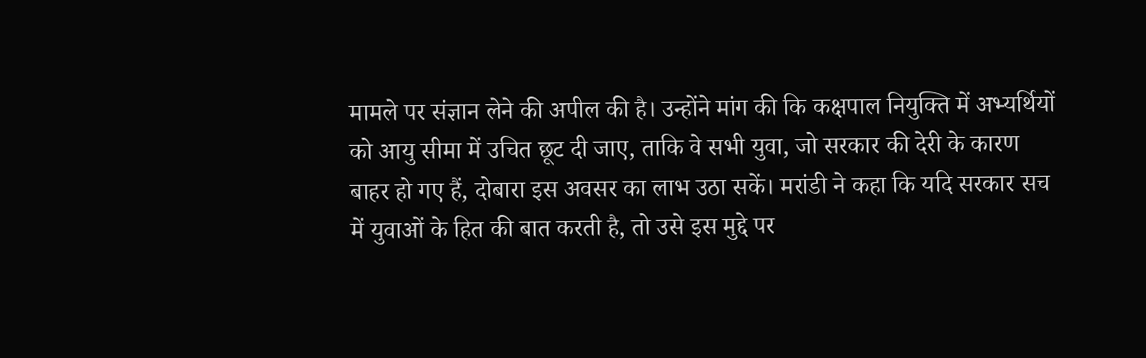मामले पर संज्ञान लेने की अपील की है। उन्होंने मांग की कि कक्षपाल नियुक्ति में अभ्यर्थियों को आयु सीमा में उचित छूट दी जाए, ताकि वे सभी युवा, जो सरकार की देरी के कारण बाहर हो गए हैं, दोबारा इस अवसर का लाभ उठा सकें। मरांडी ने कहा कि यदि सरकार सच में युवाओं के हित की बात करती है, तो उसे इस मुद्दे पर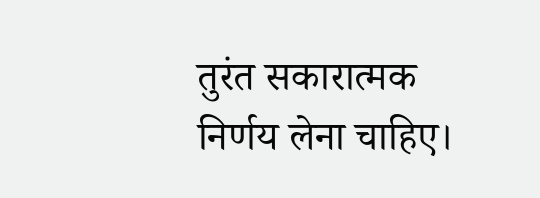तुरंत सकारात्मक निर्णय लेना चाहिए।